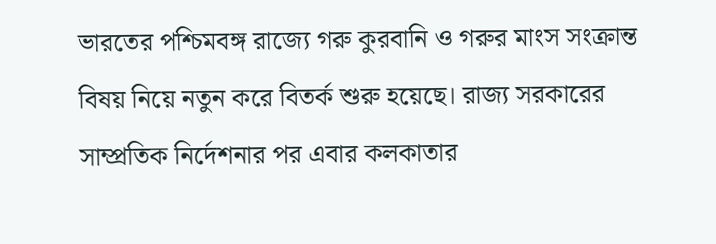ভারতের পশ্চিমবঙ্গ রাজ্যে গরু কুরবানি ও গরুর মাংস সংক্রান্ত বিষয় নিয়ে নতুন করে বিতর্ক শুরু হয়েছে। রাজ্য সরকারের সাম্প্রতিক নির্দেশনার পর এবার কলকাতার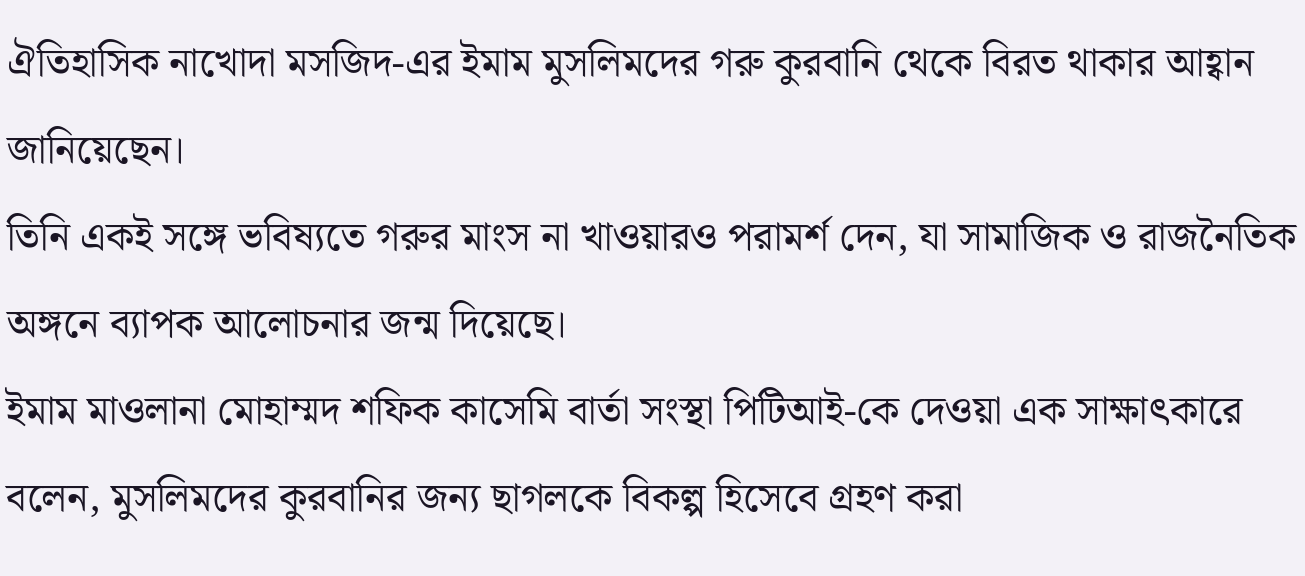ঐতিহাসিক নাখোদা মসজিদ-এর ইমাম মুসলিমদের গরু কুরবানি থেকে বিরত থাকার আহ্বান জানিয়েছেন।
তিনি একই সঙ্গে ভবিষ্যতে গরুর মাংস না খাওয়ারও পরামর্শ দেন, যা সামাজিক ও রাজনৈতিক অঙ্গনে ব্যাপক আলোচনার জন্ম দিয়েছে।
ইমাম মাওলানা মোহাম্মদ শফিক কাসেমি বার্তা সংস্থা পিটিআই-কে দেওয়া এক সাক্ষাৎকারে বলেন, মুসলিমদের কুরবানির জন্য ছাগলকে বিকল্প হিসেবে গ্রহণ করা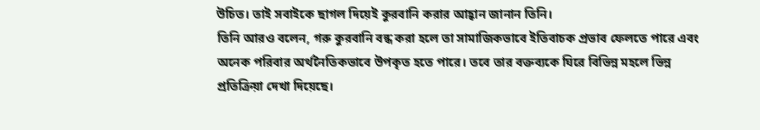উচিত। তাই সবাইকে ছাগল দিয়েই কুরবানি করার আহ্বান জানান তিনি।
তিনি আরও বলেন, গরু কুরবানি বন্ধ করা হলে তা সামাজিকভাবে ইতিবাচক প্রভাব ফেলতে পারে এবং অনেক পরিবার অর্থনৈতিকভাবে উপকৃত হতে পারে। তবে তার বক্তব্যকে ঘিরে বিভিন্ন মহলে ভিন্ন প্রতিক্রিয়া দেখা দিয়েছে।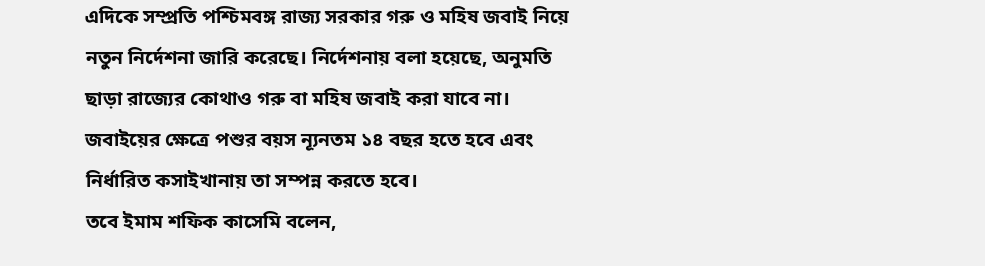এদিকে সম্প্রতি পশ্চিমবঙ্গ রাজ্য সরকার গরু ও মহিষ জবাই নিয়ে নতুন নির্দেশনা জারি করেছে। নির্দেশনায় বলা হয়েছে, অনুমতি ছাড়া রাজ্যের কোথাও গরু বা মহিষ জবাই করা যাবে না। জবাইয়ের ক্ষেত্রে পশুর বয়স ন্যূনতম ১৪ বছর হতে হবে এবং নির্ধারিত কসাইখানায় তা সম্পন্ন করতে হবে।
তবে ইমাম শফিক কাসেমি বলেন,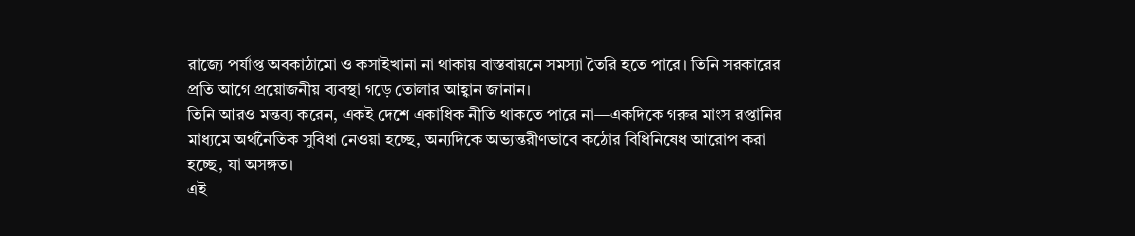রাজ্যে পর্যাপ্ত অবকাঠামো ও কসাইখানা না থাকায় বাস্তবায়নে সমস্যা তৈরি হতে পারে। তিনি সরকারের প্রতি আগে প্রয়োজনীয় ব্যবস্থা গড়ে তোলার আহ্বান জানান।
তিনি আরও মন্তব্য করেন, একই দেশে একাধিক নীতি থাকতে পারে না—একদিকে গরুর মাংস রপ্তানির মাধ্যমে অর্থনৈতিক সুবিধা নেওয়া হচ্ছে, অন্যদিকে অভ্যন্তরীণভাবে কঠোর বিধিনিষেধ আরোপ করা হচ্ছে, যা অসঙ্গত।
এই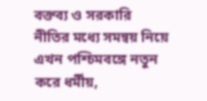বক্তব্য ও সরকারি নীতির মধ্যে সমন্বয় নিয়ে এখন পশ্চিমবঙ্গে নতুন করে ধর্মীয়,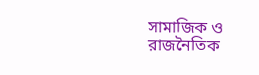সামাজিক ও রাজনৈতিক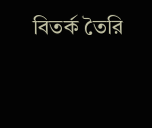বিতর্ক তৈরি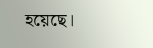হয়েছে।